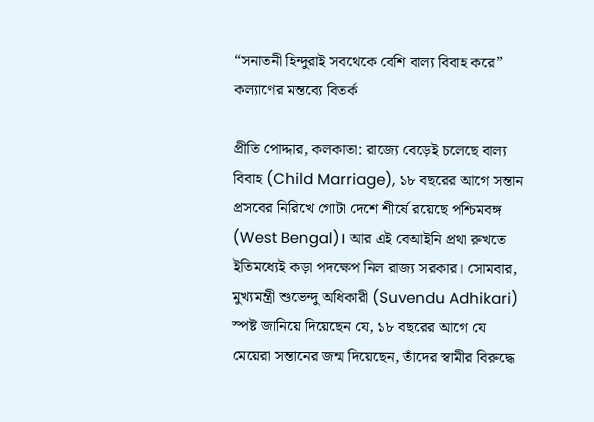“সনাতনী হিন্দুরাই সবথেকে বেশি বাল্য বিবাহ করে” কল্যাণের মন্তব্যে বিতর্ক

প্রীতি পোদ্দার, কলকাতা: রাজ্যে বেড়েই চলেছে বাল্য বিবাহ (Child Marriage), ১৮ বছরের আগে সন্তান প্রসবের নিরিখে গোটা দেশে শীর্ষে রয়েছে পশ্চিমবঙ্গ (West Bengal)। আর এই বেআইনি প্রথা রুখতে ইতিমধ্যেই কড়া পদক্ষেপ নিল রাজ্য সরকার। সোমবার, মুখ্যমন্ত্রী শুভেন্দু অধিকারী (Suvendu Adhikari) স্পষ্ট জানিয়ে দিয়েছেন যে, ১৮ বছরের আগে যে মেয়েরা সন্তানের জন্ম দিয়েছেন, তাঁদের স্বামীর বিরুদ্ধে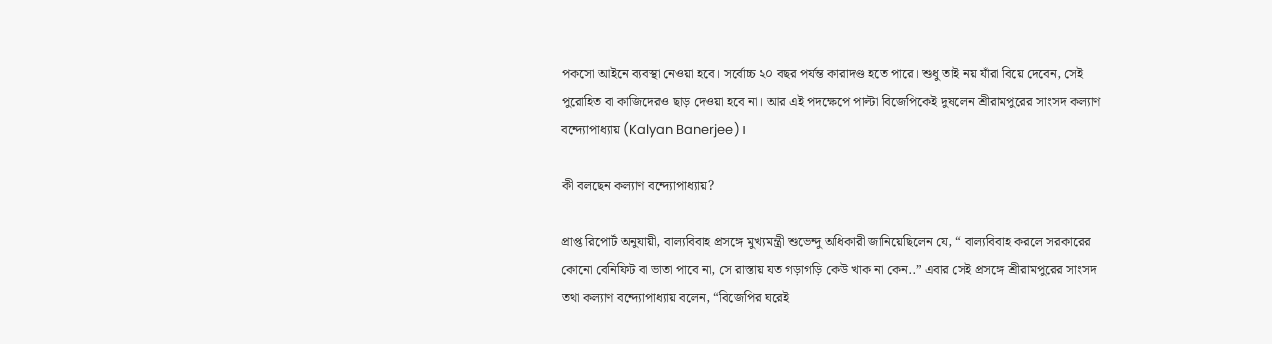পকসো আইনে ব্যবস্থা নেওয়া হবে। সর্বোচ্চ ২০ বছর পর্যন্ত কারাদণ্ড হতে পারে। শুধু তাই নয় যাঁরা বিয়ে দেবেন, সেই পুরোহিত বা কাজিদেরও ছাড় দেওয়া হবে না। আর এই পদক্ষেপে পাল্টা বিজেপিকেই দুষলেন শ্রীরামপুরের সাংসদ কল্যাণ বন্দ্যোপাধ্যায় (Kalyan Banerjee)।

কী বলছেন কল্যাণ বন্দ্যোপাধ্যায়?

প্রাপ্ত রিপোর্ট অনুযায়ী, বাল্যবিবাহ প্রসঙ্গে মুখ্যমন্ত্রী শুভেন্দু অধিকারী জানিয়েছিলেন যে, “ বাল্যবিবাহ করলে সরকারের কোনো বেনিফিট বা ভাতা পাবে না, সে রাস্তায় যত গড়াগড়ি কেউ খাক না কেন..” এবার সেই প্রসঙ্গে শ্রীরামপুরের সাংসদ তথা কল্যাণ বন্দ্যোপাধ্যায় বলেন, “বিজেপির ঘরেই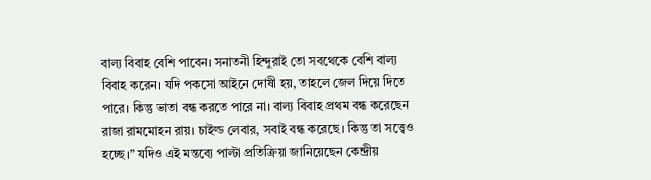বাল্য বিবাহ বেশি পাবেন। সনাতনী হিন্দুরাই তো সবথেকে বেশি বাল্য বিবাহ করেন। যদি পকসো আইনে দোষী হয়, তাহলে জেল দিয়ে দিতে পারে। কিন্তু ভাতা বন্ধ করতে পারে না। বাল্য বিবাহ প্রথম বন্ধ করেছেন রাজা রামমোহন রায়। চাইল্ড লেবার, সবাই বন্ধ করেছে। কিন্তু তা সত্ত্বেও হচ্ছে।” যদিও এই মন্তব্যে পাল্টা প্রতিক্রিয়া জানিয়েছেন কেন্দ্রীয়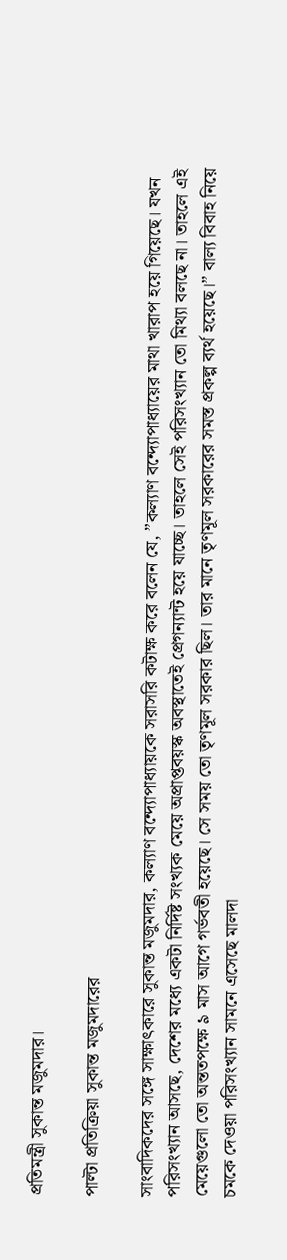প্রতিমন্ত্রী সুকান্ত মজুমদার।

পাল্টা প্রতিক্রিয়া সুকান্ত মজুমদারের

সাংবাদিকদের সঙ্গে সাক্ষাৎকারে সুকান্ত মজুমদার, কল্যাণ বন্দ্যোপাধ্যায়কে সরাসরি কটাক্ষ করে বলেন যে, ”কল্যাণ বন্দ্যোপাধ্যায়ের মাথা খারাপ হয়ে গিয়েছে। যখন পরিসংখ্যান আসছে, দেশের মধ্যে একটা নির্দিষ্ট সংখ্যক মেয়ে অপ্রাপ্তবয়স্ক অবস্থাতেই প্রেগন্যান্ট হয়ে যাচ্ছে। তাহলে সেই পরিসংখ্যান তো মিথ্যা বলছে না। তাহলে এই মেয়েগুলো তো অন্ততপক্ষে ৯ মাস আগে গর্ভবতী হয়েছে। সে সময় তো তৃণমূল সরকার ছিল। তার মানে তৃণমূল সরকারের সমস্ত প্রকল্প ব্যর্থ হয়েছে।” বাল্য বিবাহ নিয়ে চমকে দেওয়া পরিসংখ্যান সামনে এসেছে মালদা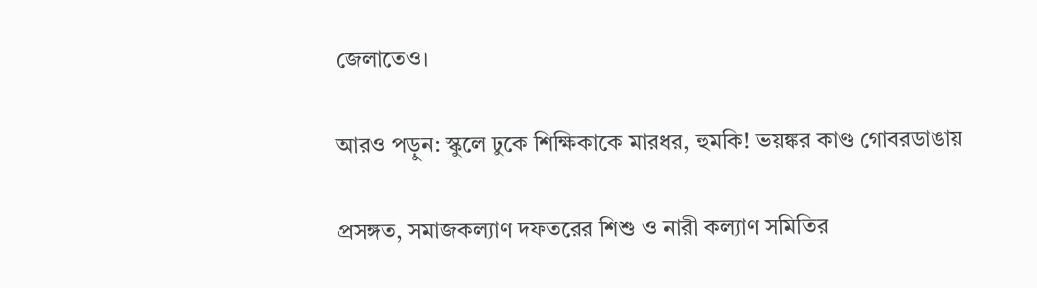জেলাতেও।

আরও পড়ুন: স্কুলে ঢুকে শিক্ষিকাকে মারধর, হুমকি! ভয়ঙ্কর কাণ্ড গোবরডাঙায়

প্রসঙ্গত, সমাজকল্যাণ দফতরের শিশু ও নারী কল্যাণ সমিতির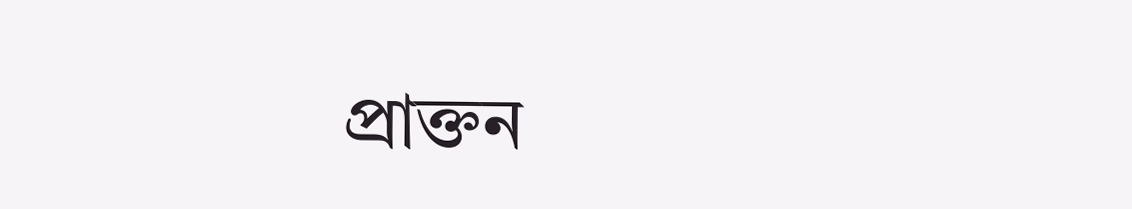প্রাক্তন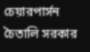চেয়ারপার্সন চৈতালি সরকার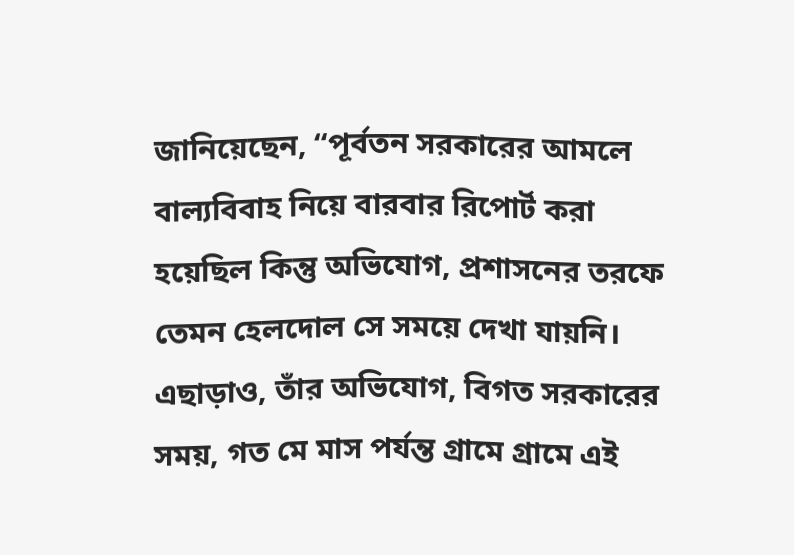জানিয়েছেন, “পূর্বতন সরকারের আমলে বাল্যবিবাহ নিয়ে বারবার রিপোর্ট করা হয়েছিল কিন্তু অভিযোগ, প্রশাসনের তরফে তেমন হেলদোল সে সময়ে দেখা যায়নি। এছাড়াও, তাঁর অভিযোগ, বিগত সরকারের সময়, গত মে মাস পর্যন্ত গ্রামে গ্রামে এই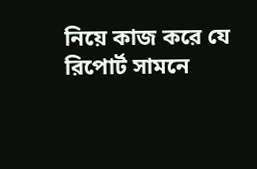নিয়ে কাজ করে যে রিপোর্ট সামনে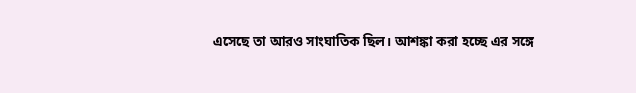এসেছে তা আরও সাংঘাতিক ছিল। আশঙ্কা করা হচ্ছে এর সঙ্গে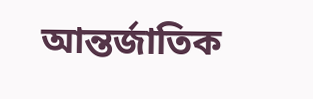আন্তর্জাতিক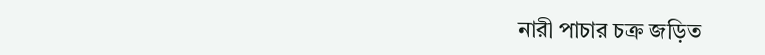নারী পাচার চক্র জড়িত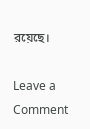রয়েছে।

Leave a Comment